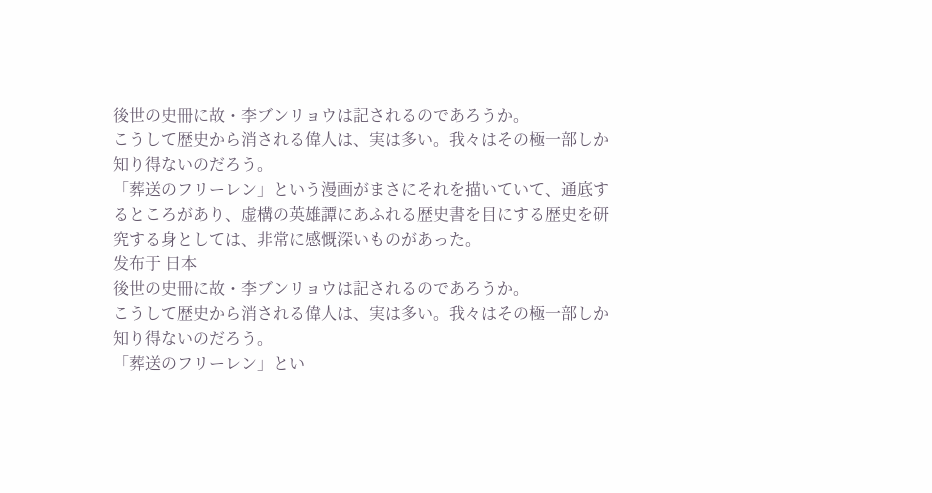後世の史冊に故・李ブンリョウは記されるのであろうか。
こうして歴史から消される偉人は、実は多い。我々はその極一部しか知り得ないのだろう。
「葬送のフリーレン」という漫画がまさにそれを描いていて、通底するところがあり、虚構の英雄譚にあふれる歴史書を目にする歴史を研究する身としては、非常に感慨深いものがあった。
发布于 日本
後世の史冊に故・李ブンリョウは記されるのであろうか。
こうして歴史から消される偉人は、実は多い。我々はその極一部しか知り得ないのだろう。
「葬送のフリーレン」とい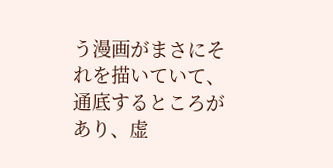う漫画がまさにそれを描いていて、通底するところがあり、虚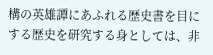構の英雄譚にあふれる歴史書を目にする歴史を研究する身としては、非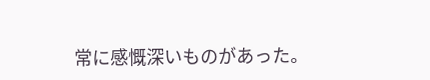常に感慨深いものがあった。